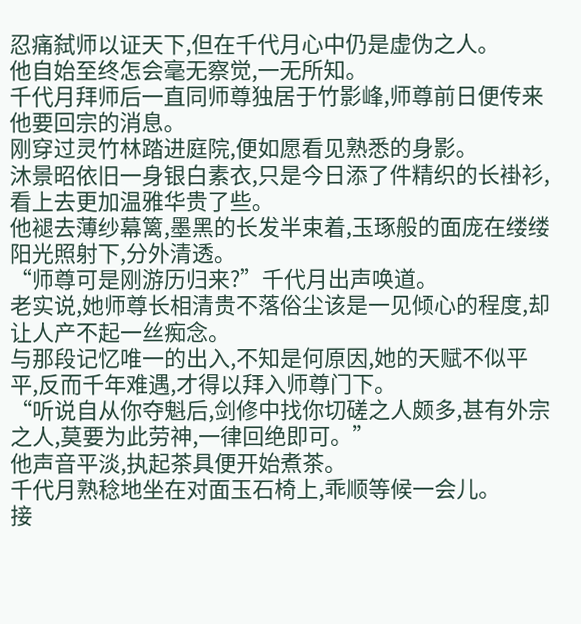忍痛弑师以证天下,但在千代月心中仍是虚伪之人。
他自始至终怎会毫无察觉,一无所知。
千代月拜师后一直同师尊独居于竹影峰,师尊前日便传来他要回宗的消息。
刚穿过灵竹林踏进庭院,便如愿看见熟悉的身影。
沐景昭依旧一身银白素衣,只是今日添了件精织的长褂衫,看上去更加温雅华贵了些。
他褪去薄纱幕篱,墨黑的长发半束着,玉琢般的面庞在缕缕阳光照射下,分外清透。
“师尊可是刚游历归来?”千代月出声唤道。
老实说,她师尊长相清贵不落俗尘该是一见倾心的程度,却让人产不起一丝痴念。
与那段记忆唯一的出入,不知是何原因,她的天赋不似平平,反而千年难遇,才得以拜入师尊门下。
“听说自从你夺魁后,剑修中找你切磋之人颇多,甚有外宗之人,莫要为此劳神,一律回绝即可。”
他声音平淡,执起茶具便开始煮茶。
千代月熟稔地坐在对面玉石椅上,乖顺等候一会儿。
接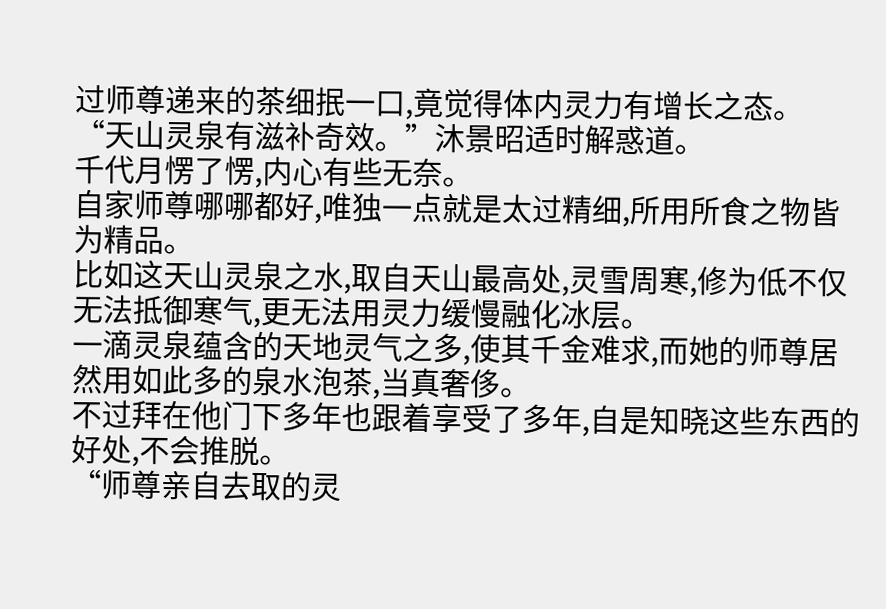过师尊递来的茶细抿一口,竟觉得体内灵力有增长之态。
“天山灵泉有滋补奇效。”沐景昭适时解惑道。
千代月愣了愣,内心有些无奈。
自家师尊哪哪都好,唯独一点就是太过精细,所用所食之物皆为精品。
比如这天山灵泉之水,取自天山最高处,灵雪周寒,修为低不仅无法抵御寒气,更无法用灵力缓慢融化冰层。
一滴灵泉蕴含的天地灵气之多,使其千金难求,而她的师尊居然用如此多的泉水泡茶,当真奢侈。
不过拜在他门下多年也跟着享受了多年,自是知晓这些东西的好处,不会推脱。
“师尊亲自去取的灵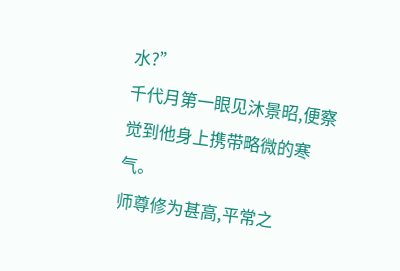水?”
千代月第一眼见沐景昭,便察觉到他身上携带略微的寒气。
师尊修为甚高,平常之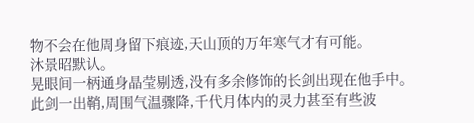物不会在他周身留下痕迹,天山顶的万年寒气才有可能。
沐景昭默认。
晃眼间一柄通身晶莹剔透,没有多余修饰的长剑出现在他手中。
此剑一出鞘,周围气温骤降,千代月体内的灵力甚至有些波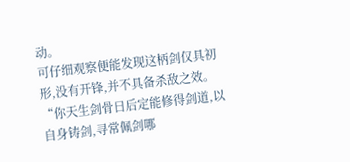动。
可仔细观察便能发现这柄剑仅具初形,没有开锋,并不具备杀敌之效。
“你天生剑骨日后定能修得剑道,以自身铸剑,寻常佩剑哪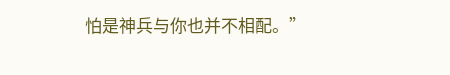怕是神兵与你也并不相配。”